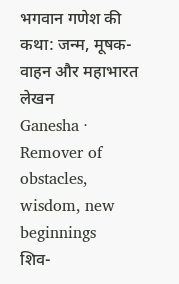भगवान गणेश की कथा: जन्म, मूषक-वाहन और महाभारत लेखन
Ganesha · Remover of obstacles, wisdom, new beginnings
शिव-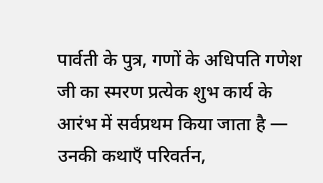पार्वती के पुत्र, गणों के अधिपति गणेश जी का स्मरण प्रत्येक शुभ कार्य के आरंभ में सर्वप्रथम किया जाता है — उनकी कथाएँ परिवर्तन,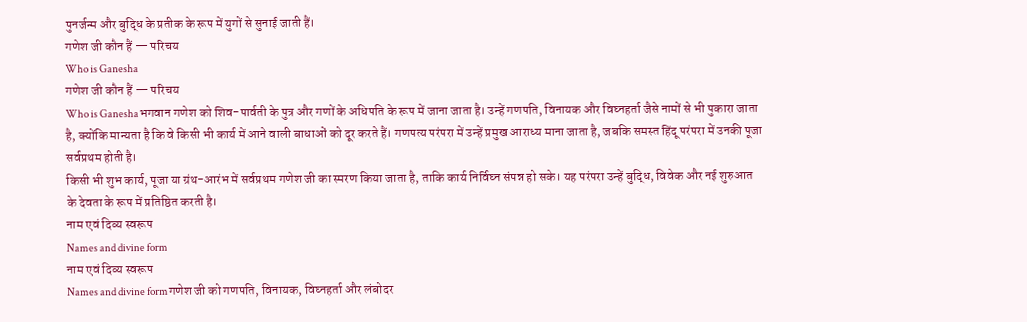पुनर्जन्म और बुद्धि के प्रतीक के रूप में युगों से सुनाई जाती हैं।
गणेश जी कौन हैं — परिचय
Who is Ganesha
गणेश जी कौन हैं — परिचय
Who is Ganeshaभगवान गणेश को शिव-पार्वती के पुत्र और गणों के अधिपति के रूप में जाना जाता है। उन्हें गणपति, विनायक और विघ्नहर्ता जैसे नामों से भी पुकारा जाता है, क्योंकि मान्यता है कि वे किसी भी कार्य में आने वाली बाधाओं को दूर करते हैं। गणपत्य परंपरा में उन्हें प्रमुख आराध्य माना जाता है, जबकि समस्त हिंदू परंपरा में उनकी पूजा सर्वप्रथम होती है।
किसी भी शुभ कार्य, पूजा या ग्रंथ-आरंभ में सर्वप्रथम गणेश जी का स्मरण किया जाता है, ताकि कार्य निर्विघ्न संपन्न हो सके। यह परंपरा उन्हें बुद्धि, विवेक और नई शुरुआत के देवता के रूप में प्रतिष्ठित करती है।
नाम एवं दिव्य स्वरूप
Names and divine form
नाम एवं दिव्य स्वरूप
Names and divine formगणेश जी को गणपति, विनायक, विघ्नहर्ता और लंबोदर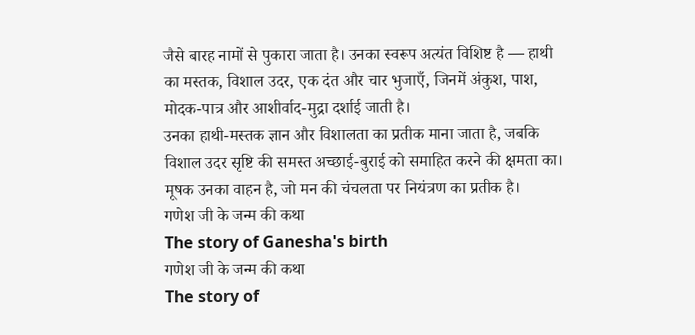जैसे बारह नामों से पुकारा जाता है। उनका स्वरूप अत्यंत विशिष्ट है — हाथी का मस्तक, विशाल उदर, एक दंत और चार भुजाएँ, जिनमें अंकुश, पाश, मोदक-पात्र और आशीर्वाद-मुद्रा दर्शाई जाती है।
उनका हाथी-मस्तक ज्ञान और विशालता का प्रतीक माना जाता है, जबकि विशाल उदर सृष्टि की समस्त अच्छाई-बुराई को समाहित करने की क्षमता का। मूषक उनका वाहन है, जो मन की चंचलता पर नियंत्रण का प्रतीक है।
गणेश जी के जन्म की कथा
The story of Ganesha's birth
गणेश जी के जन्म की कथा
The story of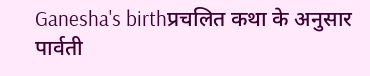Ganesha's birthप्रचलित कथा के अनुसार पार्वती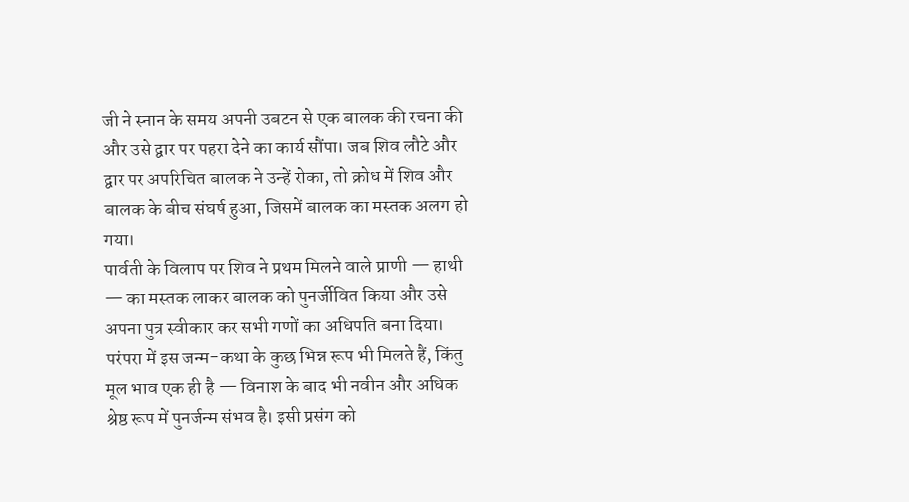जी ने स्नान के समय अपनी उबटन से एक बालक की रचना की और उसे द्वार पर पहरा देने का कार्य सौंपा। जब शिव लौटे और द्वार पर अपरिचित बालक ने उन्हें रोका, तो क्रोध में शिव और बालक के बीच संघर्ष हुआ, जिसमें बालक का मस्तक अलग हो गया।
पार्वती के विलाप पर शिव ने प्रथम मिलने वाले प्राणी — हाथी — का मस्तक लाकर बालक को पुनर्जीवित किया और उसे अपना पुत्र स्वीकार कर सभी गणों का अधिपति बना दिया। परंपरा में इस जन्म-कथा के कुछ भिन्न रूप भी मिलते हैं, किंतु मूल भाव एक ही है — विनाश के बाद भी नवीन और अधिक श्रेष्ठ रूप में पुनर्जन्म संभव है। इसी प्रसंग को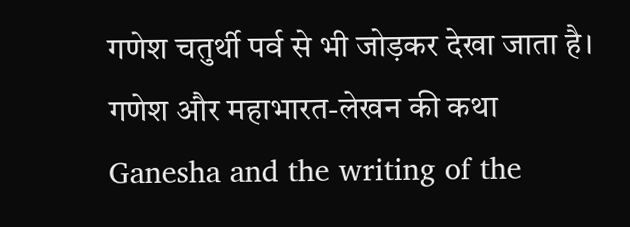गणेश चतुर्थी पर्व से भी जोड़कर देखा जाता है।
गणेश और महाभारत-लेखन की कथा
Ganesha and the writing of the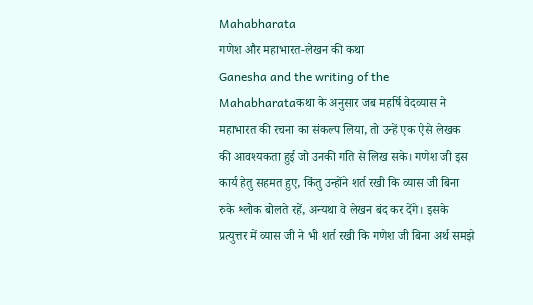Mahabharata
गणेश और महाभारत-लेखन की कथा
Ganesha and the writing of the Mahabharataकथा के अनुसार जब महर्षि वेदव्यास ने महाभारत की रचना का संकल्प लिया, तो उन्हें एक ऐसे लेखक की आवश्यकता हुई जो उनकी गति से लिख सके। गणेश जी इस कार्य हेतु सहमत हुए, किंतु उन्होंने शर्त रखी कि व्यास जी बिना रुके श्लोक बोलते रहें, अन्यथा वे लेखन बंद कर देंगे। इसके प्रत्युत्तर में व्यास जी ने भी शर्त रखी कि गणेश जी बिना अर्थ समझे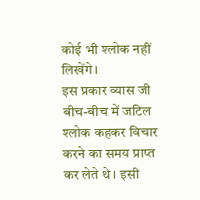कोई भी श्लोक नहीं लिखेंगे।
इस प्रकार व्यास जी बीच-बीच में जटिल श्लोक कहकर विचार करने का समय प्राप्त कर लेते थे। इसी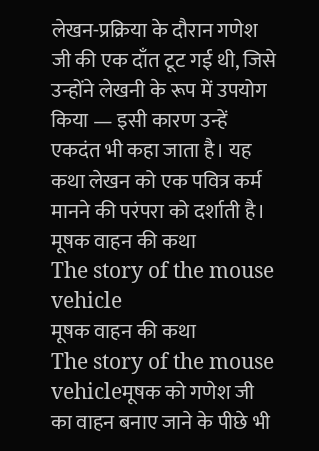लेखन-प्रक्रिया के दौरान गणेश जी की एक दाँत टूट गई थी, जिसे उन्होंने लेखनी के रूप में उपयोग किया — इसी कारण उन्हें एकदंत भी कहा जाता है। यह कथा लेखन को एक पवित्र कर्म मानने की परंपरा को दर्शाती है।
मूषक वाहन की कथा
The story of the mouse vehicle
मूषक वाहन की कथा
The story of the mouse vehicleमूषक को गणेश जी का वाहन बनाए जाने के पीछे भी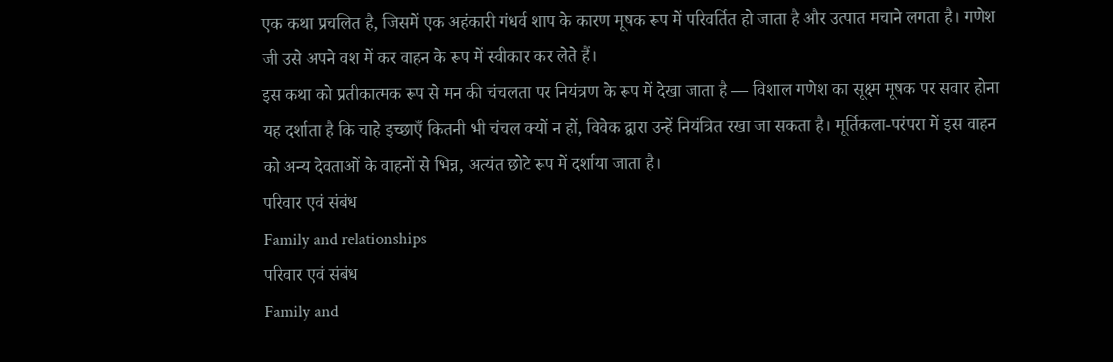एक कथा प्रचलित है, जिसमें एक अहंकारी गंधर्व शाप के कारण मूषक रूप में परिवर्तित हो जाता है और उत्पात मचाने लगता है। गणेश जी उसे अपने वश में कर वाहन के रूप में स्वीकार कर लेते हैं।
इस कथा को प्रतीकात्मक रूप से मन की चंचलता पर नियंत्रण के रूप में देखा जाता है — विशाल गणेश का सूक्ष्म मूषक पर सवार होना यह दर्शाता है कि चाहे इच्छाएँ कितनी भी चंचल क्यों न हों, विवेक द्वारा उन्हें नियंत्रित रखा जा सकता है। मूर्तिकला-परंपरा में इस वाहन को अन्य देवताओं के वाहनों से भिन्न, अत्यंत छोटे रूप में दर्शाया जाता है।
परिवार एवं संबंध
Family and relationships
परिवार एवं संबंध
Family and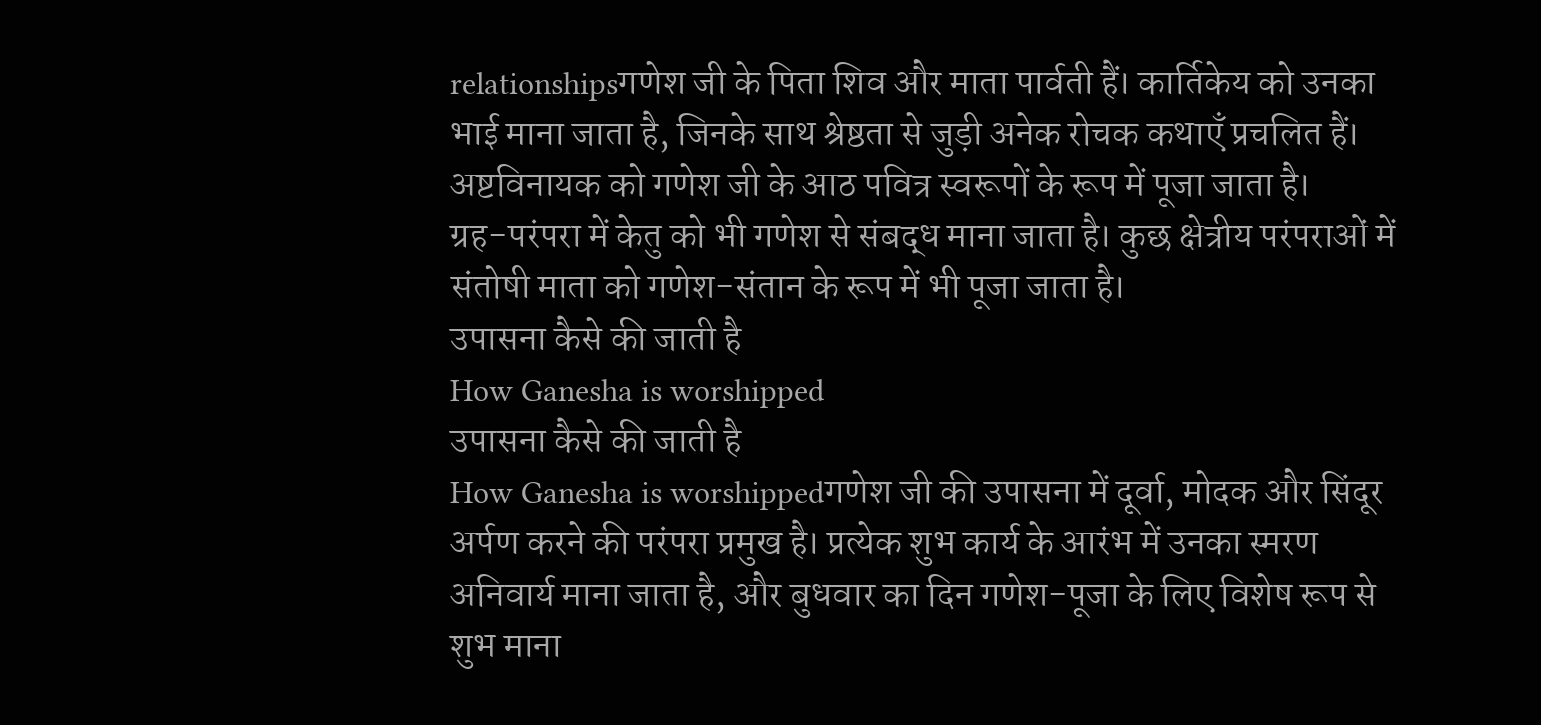relationshipsगणेश जी के पिता शिव और माता पार्वती हैं। कार्तिकेय को उनका भाई माना जाता है, जिनके साथ श्रेष्ठता से जुड़ी अनेक रोचक कथाएँ प्रचलित हैं। अष्टविनायक को गणेश जी के आठ पवित्र स्वरूपों के रूप में पूजा जाता है।
ग्रह-परंपरा में केतु को भी गणेश से संबद्ध माना जाता है। कुछ क्षेत्रीय परंपराओं में संतोषी माता को गणेश-संतान के रूप में भी पूजा जाता है।
उपासना कैसे की जाती है
How Ganesha is worshipped
उपासना कैसे की जाती है
How Ganesha is worshippedगणेश जी की उपासना में दूर्वा, मोदक और सिंदूर अर्पण करने की परंपरा प्रमुख है। प्रत्येक शुभ कार्य के आरंभ में उनका स्मरण अनिवार्य माना जाता है, और बुधवार का दिन गणेश-पूजा के लिए विशेष रूप से शुभ माना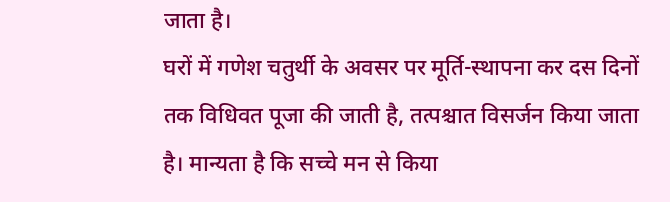जाता है।
घरों में गणेश चतुर्थी के अवसर पर मूर्ति-स्थापना कर दस दिनों तक विधिवत पूजा की जाती है, तत्पश्चात विसर्जन किया जाता है। मान्यता है कि सच्चे मन से किया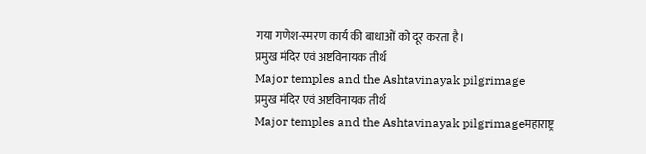गया गणेश-स्मरण कार्य की बाधाओं को दूर करता है।
प्रमुख मंदिर एवं अष्टविनायक तीर्थ
Major temples and the Ashtavinayak pilgrimage
प्रमुख मंदिर एवं अष्टविनायक तीर्थ
Major temples and the Ashtavinayak pilgrimageमहाराष्ट्र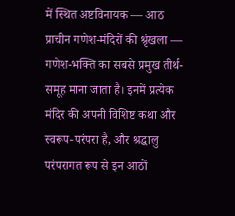में स्थित अष्टविनायक — आठ प्राचीन गणेश-मंदिरों की श्रृंखला — गणेश-भक्ति का सबसे प्रमुख तीर्थ-समूह माना जाता है। इनमें प्रत्येक मंदिर की अपनी विशिष्ट कथा और स्वरूप-परंपरा है, और श्रद्धालु परंपरागत रूप से इन आठों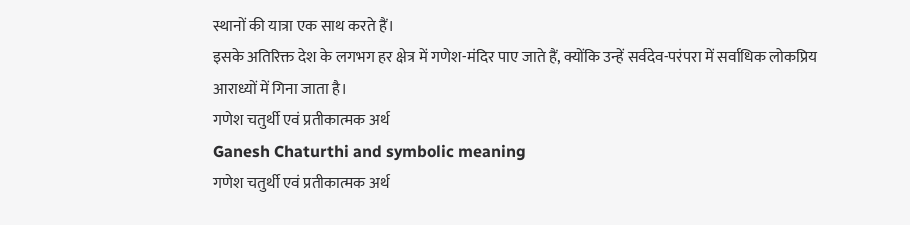स्थानों की यात्रा एक साथ करते हैं।
इसके अतिरिक्त देश के लगभग हर क्षेत्र में गणेश-मंदिर पाए जाते हैं, क्योंकि उन्हें सर्वदेव-परंपरा में सर्वाधिक लोकप्रिय आराध्यों में गिना जाता है।
गणेश चतुर्थी एवं प्रतीकात्मक अर्थ
Ganesh Chaturthi and symbolic meaning
गणेश चतुर्थी एवं प्रतीकात्मक अर्थ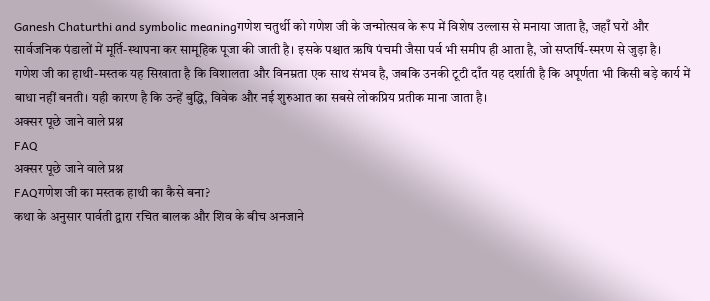Ganesh Chaturthi and symbolic meaningगणेश चतुर्थी को गणेश जी के जन्मोत्सव के रूप में विशेष उल्लास से मनाया जाता है, जहाँ घरों और सार्वजनिक पंडालों में मूर्ति-स्थापना कर सामूहिक पूजा की जाती है। इसके पश्चात ऋषि पंचमी जैसा पर्व भी समीप ही आता है, जो सप्तर्षि-स्मरण से जुड़ा है।
गणेश जी का हाथी-मस्तक यह सिखाता है कि विशालता और विनम्रता एक साथ संभव है, जबकि उनकी टूटी दाँत यह दर्शाती है कि अपूर्णता भी किसी बड़े कार्य में बाधा नहीं बनती। यही कारण है कि उन्हें बुद्धि, विवेक और नई शुरुआत का सबसे लोकप्रिय प्रतीक माना जाता है।
अक्सर पूछे जाने वाले प्रश्न
FAQ
अक्सर पूछे जाने वाले प्रश्न
FAQगणेश जी का मस्तक हाथी का कैसे बना?
कथा के अनुसार पार्वती द्वारा रचित बालक और शिव के बीच अनजाने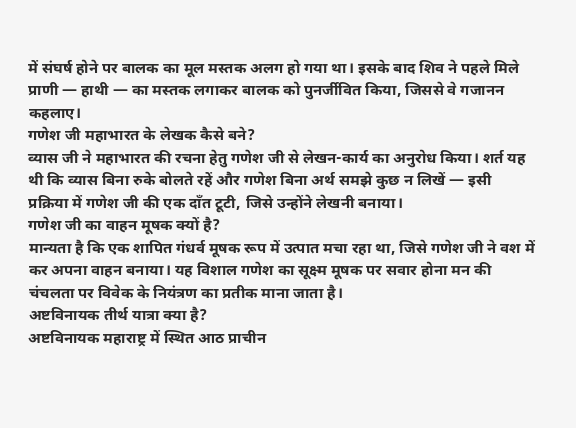में संघर्ष होने पर बालक का मूल मस्तक अलग हो गया था। इसके बाद शिव ने पहले मिले प्राणी — हाथी — का मस्तक लगाकर बालक को पुनर्जीवित किया, जिससे वे गजानन कहलाए।
गणेश जी महाभारत के लेखक कैसे बने?
व्यास जी ने महाभारत की रचना हेतु गणेश जी से लेखन-कार्य का अनुरोध किया। शर्त यह थी कि व्यास बिना रुके बोलते रहें और गणेश बिना अर्थ समझे कुछ न लिखें — इसी प्रक्रिया में गणेश जी की एक दाँत टूटी, जिसे उन्होंने लेखनी बनाया।
गणेश जी का वाहन मूषक क्यों है?
मान्यता है कि एक शापित गंधर्व मूषक रूप में उत्पात मचा रहा था, जिसे गणेश जी ने वश में कर अपना वाहन बनाया। यह विशाल गणेश का सूक्ष्म मूषक पर सवार होना मन की चंचलता पर विवेक के नियंत्रण का प्रतीक माना जाता है।
अष्टविनायक तीर्थ यात्रा क्या है?
अष्टविनायक महाराष्ट्र में स्थित आठ प्राचीन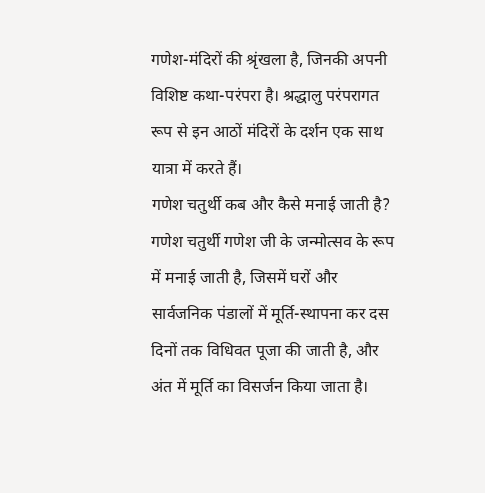गणेश-मंदिरों की श्रृंखला है, जिनकी अपनी विशिष्ट कथा-परंपरा है। श्रद्धालु परंपरागत रूप से इन आठों मंदिरों के दर्शन एक साथ यात्रा में करते हैं।
गणेश चतुर्थी कब और कैसे मनाई जाती है?
गणेश चतुर्थी गणेश जी के जन्मोत्सव के रूप में मनाई जाती है, जिसमें घरों और सार्वजनिक पंडालों में मूर्ति-स्थापना कर दस दिनों तक विधिवत पूजा की जाती है, और अंत में मूर्ति का विसर्जन किया जाता है।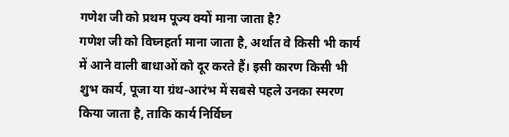गणेश जी को प्रथम पूज्य क्यों माना जाता है?
गणेश जी को विघ्नहर्ता माना जाता है, अर्थात वे किसी भी कार्य में आने वाली बाधाओं को दूर करते हैं। इसी कारण किसी भी शुभ कार्य, पूजा या ग्रंथ-आरंभ में सबसे पहले उनका स्मरण किया जाता है, ताकि कार्य निर्विघ्न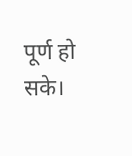पूर्ण हो सके।